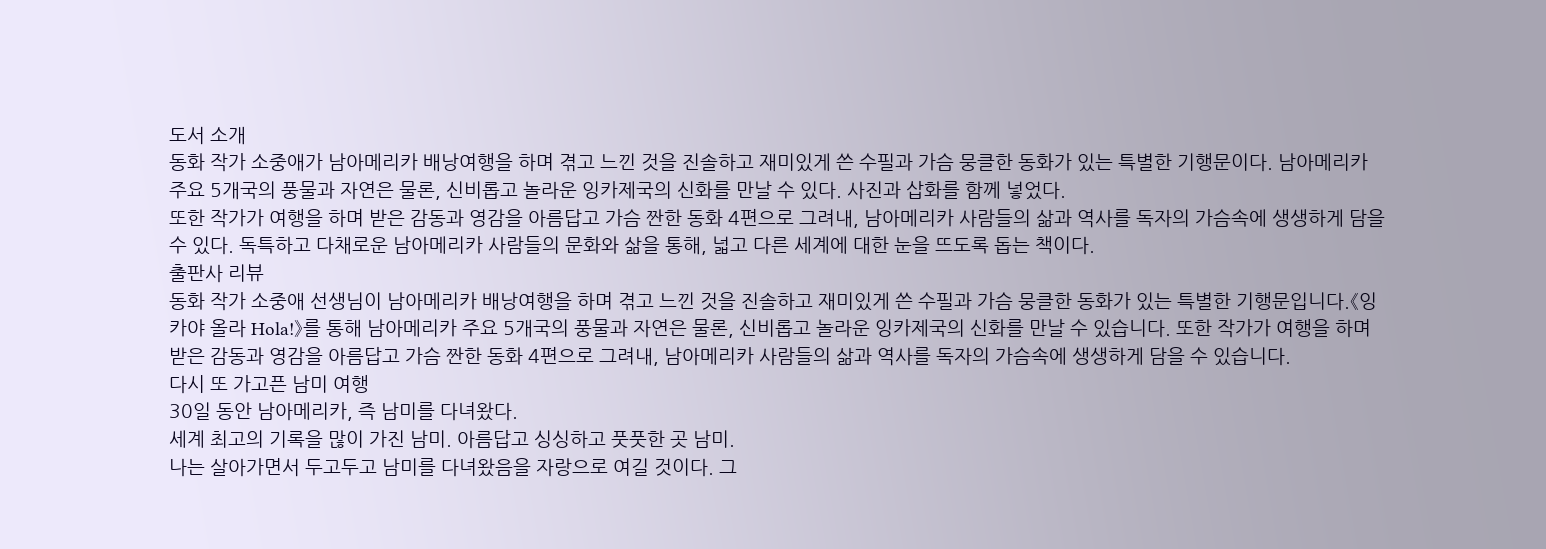도서 소개
동화 작가 소중애가 남아메리카 배낭여행을 하며 겪고 느낀 것을 진솔하고 재미있게 쓴 수필과 가슴 뭉클한 동화가 있는 특별한 기행문이다. 남아메리카 주요 5개국의 풍물과 자연은 물론, 신비롭고 놀라운 잉카제국의 신화를 만날 수 있다. 사진과 삽화를 함께 넣었다.
또한 작가가 여행을 하며 받은 감동과 영감을 아름답고 가슴 짠한 동화 4편으로 그려내, 남아메리카 사람들의 삶과 역사를 독자의 가슴속에 생생하게 담을 수 있다. 독특하고 다채로운 남아메리카 사람들의 문화와 삶을 통해, 넓고 다른 세계에 대한 눈을 뜨도록 돕는 책이다.
출판사 리뷰
동화 작가 소중애 선생님이 남아메리카 배낭여행을 하며 겪고 느낀 것을 진솔하고 재미있게 쓴 수필과 가슴 뭉클한 동화가 있는 특별한 기행문입니다.《잉카야 올라 Hola!》를 통해 남아메리카 주요 5개국의 풍물과 자연은 물론, 신비롭고 놀라운 잉카제국의 신화를 만날 수 있습니다. 또한 작가가 여행을 하며 받은 감동과 영감을 아름답고 가슴 짠한 동화 4편으로 그려내, 남아메리카 사람들의 삶과 역사를 독자의 가슴속에 생생하게 담을 수 있습니다.
다시 또 가고픈 남미 여행
30일 동안 남아메리카, 즉 남미를 다녀왔다.
세계 최고의 기록을 많이 가진 남미. 아름답고 싱싱하고 풋풋한 곳 남미.
나는 살아가면서 두고두고 남미를 다녀왔음을 자랑으로 여길 것이다. 그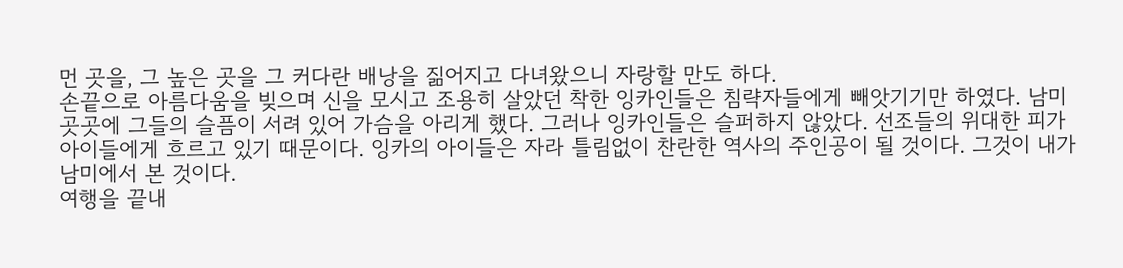먼 곳을, 그 높은 곳을 그 커다란 배낭을 짊어지고 다녀왔으니 자랑할 만도 하다.
손끝으로 아름다움을 빚으며 신을 모시고 조용히 살았던 착한 잉카인들은 침략자들에게 빼앗기기만 하였다. 남미 곳곳에 그들의 슬픔이 서려 있어 가슴을 아리게 했다. 그러나 잉카인들은 슬퍼하지 않았다. 선조들의 위대한 피가 아이들에게 흐르고 있기 때문이다. 잉카의 아이들은 자라 틀림없이 찬란한 역사의 주인공이 될 것이다. 그것이 내가 남미에서 본 것이다.
여행을 끝내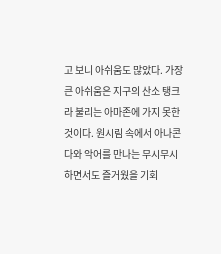고 보니 아쉬움도 많았다. 가장 큰 아쉬움은 지구의 산소 탱크라 불리는 아마존에 가지 못한 것이다. 원시림 속에서 아나콘다와 악어를 만나는 무시무시하면서도 즐거웠을 기회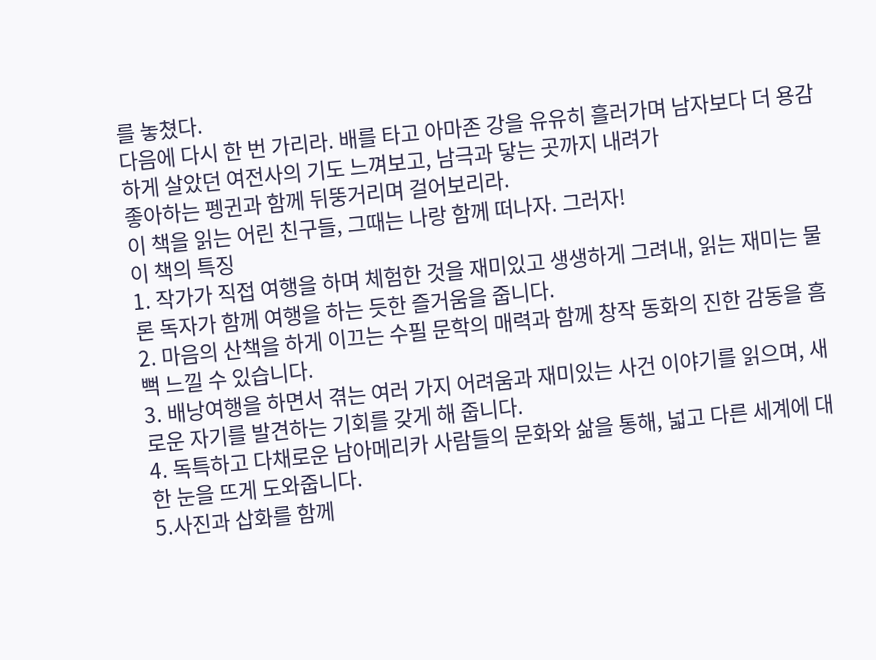를 놓쳤다.
다음에 다시 한 번 가리라. 배를 타고 아마존 강을 유유히 흘러가며 남자보다 더 용감하게 살았던 여전사의 기도 느껴보고, 남극과 닿는 곳까지 내려가
좋아하는 펭귄과 함께 뒤뚱거리며 걸어보리라.
이 책을 읽는 어린 친구들, 그때는 나랑 함께 떠나자. 그러자!
이 책의 특징
1. 작가가 직접 여행을 하며 체험한 것을 재미있고 생생하게 그려내, 읽는 재미는 물론 독자가 함께 여행을 하는 듯한 즐거움을 줍니다.
2. 마음의 산책을 하게 이끄는 수필 문학의 매력과 함께 창작 동화의 진한 감동을 흠뻑 느낄 수 있습니다.
3. 배낭여행을 하면서 겪는 여러 가지 어려움과 재미있는 사건 이야기를 읽으며, 새로운 자기를 발견하는 기회를 갖게 해 줍니다.
4. 독특하고 다채로운 남아메리카 사람들의 문화와 삶을 통해, 넓고 다른 세계에 대한 눈을 뜨게 도와줍니다.
5.사진과 삽화를 함께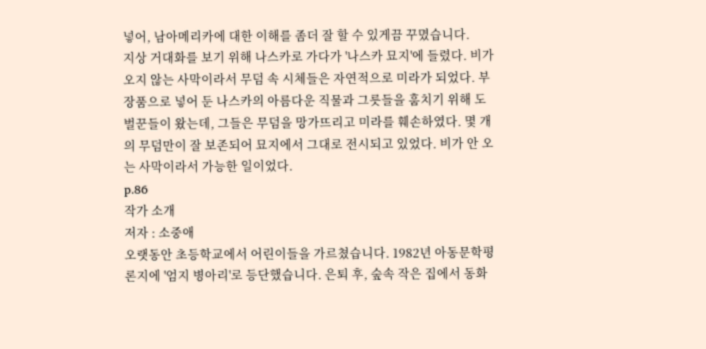넣어, 남아메리카에 대한 이해를 좀더 잘 할 수 있게끔 꾸몄습니다.
지상 거대화를 보기 위해 나스카로 가다가 '나스카 묘지'에 들렸다. 비가 오지 않는 사막이라서 무덤 속 시체들은 자연적으로 미라가 되었다. 부장품으로 넣어 둔 나스카의 아름다운 직물과 그릇들을 훔치기 위해 도벌꾼들이 왔는데, 그들은 무덤을 망가뜨리고 미라를 훼손하였다. 몇 개의 무덤만이 잘 보존되어 묘지에서 그대로 전시되고 있었다. 비가 안 오는 사막이라서 가능한 일이었다.
p.86
작가 소개
저자 : 소중애
오랫동안 초등학교에서 어린이들을 가르쳤습니다. 1982년 아동문학평론지에 '엄지 병아리'로 등단했습니다. 은퇴 후, 숲속 작은 집에서 동화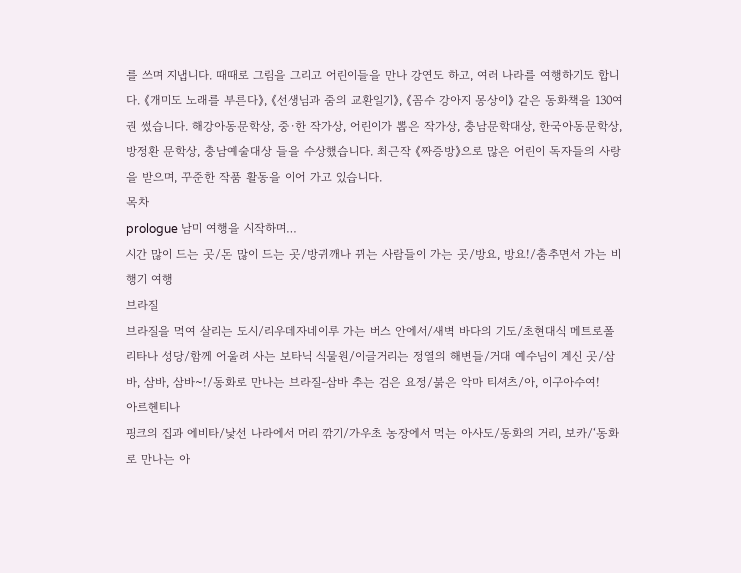를 쓰며 지냅니다. 때때로 그림을 그리고 어린이들을 만나 강연도 하고, 여러 나라를 여행하기도 합니다. 《개미도 노래를 부른다》, 《선생님과 줌의 교환일기》, 《꼼수 강아지 몽상이》 같은 동화책을 130여 권 썼습니다. 해강아동문학상, 중·한 작가상, 어린이가 뽑은 작가상, 충남문학대상, 한국아동문학상, 방정환 문학상, 충남예술대상 들을 수상했습니다. 최근작 《짜증방》으로 많은 어린이 독자들의 사랑을 받으며, 꾸준한 작품 활동을 이어 가고 있습니다.
목차
prologue 남미 여행을 시작하며…
시간 많이 드는 곳/돈 많이 드는 곳/방귀깨나 뀌는 사람들이 가는 곳/방요, 방요!/춤추면서 가는 비행기 여행
브라질
브라질을 먹여 살리는 도시/리우데자네이루 가는 버스 안에서/새벽 바다의 기도/초현대식 메트로폴리타나 성당/함께 어울려 사는 보타닉 식물원/이글거리는 정열의 해변들/거대 예수님이 계신 곳/삼바, 삼바, 삼바~!/동화로 만나는 브라질-삼바 추는 검은 요정/붉은 악마 티셔츠/아, 이구아수여!
아르헨티나
핑크의 집과 에비타/낯선 나라에서 머리 깎기/가우초 농장에서 먹는 아사도/동화의 거리, 보카/‘동화로 만나는 아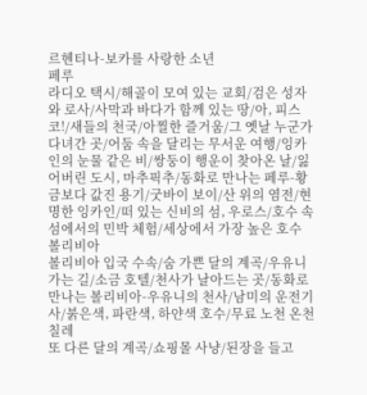르헨티나-보카를 사랑한 소년
페루
라디오 택시/해골이 모여 있는 교회/검은 성자와 로사/사막과 바다가 함께 있는 땅/아, 피스코!/새들의 천국/아찔한 즐거움/그 옛날 누군가 다녀간 곳/어둠 속을 달리는 무서운 여행/잉카인의 눈물 같은 비/쌍둥이 행운이 찾아온 날/잃어버린 도시, 마추픽추/동화로 만나는 페루-황금보다 값진 용기/굿바이 보이/산 위의 염전/현명한 잉카인/떠 있는 신비의 섬, 우로스/호수 속 섬에서의 민박 체험/세상에서 가장 높은 호수
볼리비아
볼리비아 입국 수속/숨 가쁜 달의 계곡/우유니 가는 길/소금 호텔/천사가 날아드는 곳/동화로 만나는 볼리비아-우유니의 천사/남미의 운전기사/붉은색, 파란색, 하얀색 호수/무료 노천 온천
칠레
또 다른 달의 계곡/쇼핑몰 사냥/된장을 들고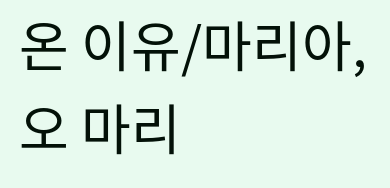온 이유/마리아, 오 마리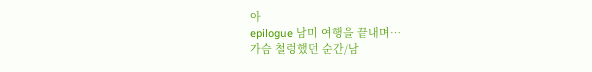아
epilogue 남미 여행을 끝내며…
가슴 철렁했던 순간/남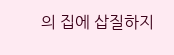의 집에 삽질하지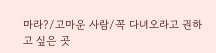마라?/고마운 사람/꼭 다녀오라고 권하고 싶은 곳